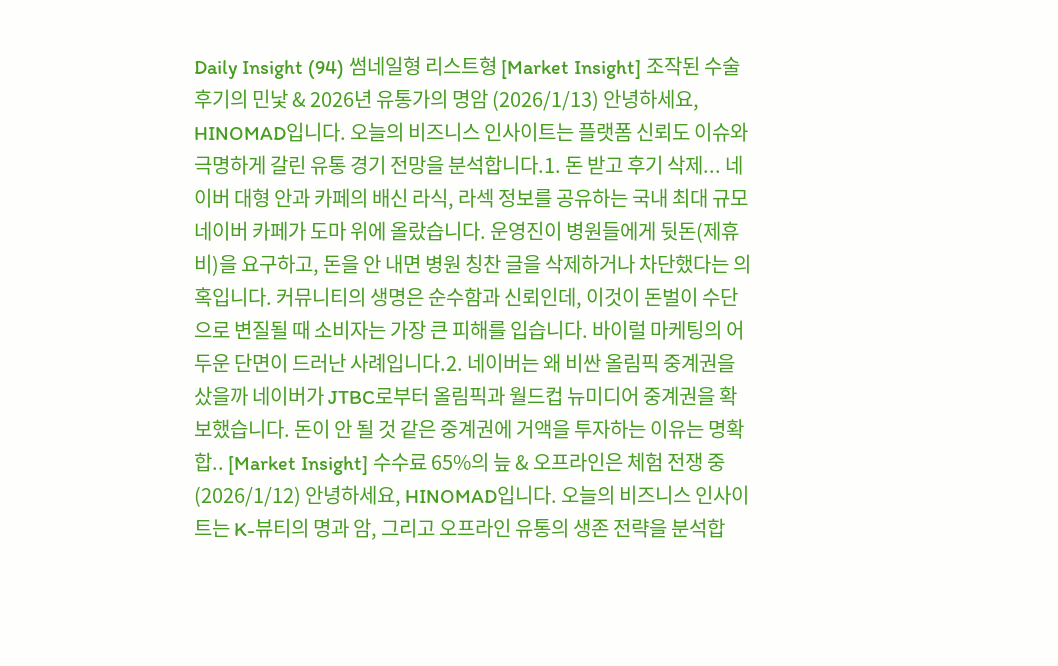Daily Insight (94) 썸네일형 리스트형 [Market Insight] 조작된 수술 후기의 민낯 & 2026년 유통가의 명암 (2026/1/13) 안녕하세요, HINOMAD입니다. 오늘의 비즈니스 인사이트는 플랫폼 신뢰도 이슈와 극명하게 갈린 유통 경기 전망을 분석합니다.1. 돈 받고 후기 삭제... 네이버 대형 안과 카페의 배신 라식, 라섹 정보를 공유하는 국내 최대 규모 네이버 카페가 도마 위에 올랐습니다. 운영진이 병원들에게 뒷돈(제휴비)을 요구하고, 돈을 안 내면 병원 칭찬 글을 삭제하거나 차단했다는 의혹입니다. 커뮤니티의 생명은 순수함과 신뢰인데, 이것이 돈벌이 수단으로 변질될 때 소비자는 가장 큰 피해를 입습니다. 바이럴 마케팅의 어두운 단면이 드러난 사례입니다.2. 네이버는 왜 비싼 올림픽 중계권을 샀을까 네이버가 JTBC로부터 올림픽과 월드컵 뉴미디어 중계권을 확보했습니다. 돈이 안 될 것 같은 중계권에 거액을 투자하는 이유는 명확합.. [Market Insight] 수수료 65%의 늪 & 오프라인은 체험 전쟁 중 (2026/1/12) 안녕하세요, HINOMAD입니다. 오늘의 비즈니스 인사이트는 K-뷰티의 명과 암, 그리고 오프라인 유통의 생존 전략을 분석합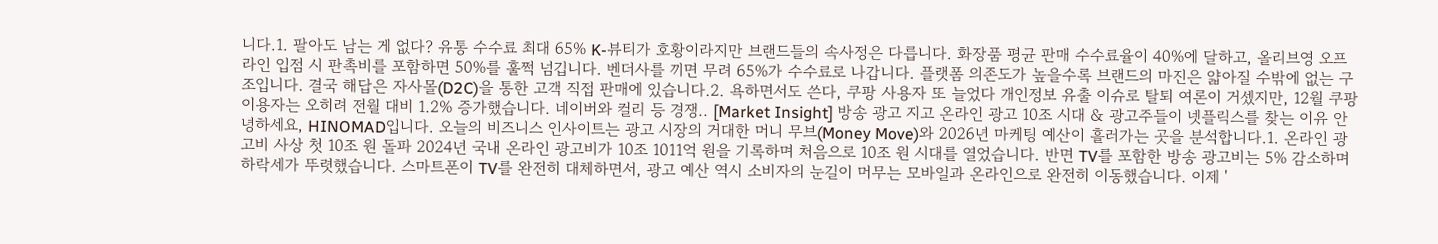니다.1. 팔아도 남는 게 없다? 유통 수수료 최대 65% K-뷰티가 호황이라지만 브랜드들의 속사정은 다릅니다. 화장품 평균 판매 수수료율이 40%에 달하고, 올리브영 오프라인 입점 시 판촉비를 포함하면 50%를 훌쩍 넘깁니다. 벤더사를 끼면 무려 65%가 수수료로 나갑니다. 플랫폼 의존도가 높을수록 브랜드의 마진은 얇아질 수밖에 없는 구조입니다. 결국 해답은 자사몰(D2C)을 통한 고객 직접 판매에 있습니다.2. 욕하면서도 쓴다, 쿠팡 사용자 또 늘었다 개인정보 유출 이슈로 탈퇴 여론이 거셌지만, 12월 쿠팡 이용자는 오히려 전월 대비 1.2% 증가했습니다. 네이버와 컬리 등 경쟁.. [Market Insight] 방송 광고 지고 온라인 광고 10조 시대 & 광고주들이 넷플릭스를 찾는 이유 안녕하세요, HINOMAD입니다. 오늘의 비즈니스 인사이트는 광고 시장의 거대한 머니 무브(Money Move)와 2026년 마케팅 예산이 흘러가는 곳을 분석합니다.1. 온라인 광고비 사상 첫 10조 원 돌파 2024년 국내 온라인 광고비가 10조 1011억 원을 기록하며 처음으로 10조 원 시대를 열었습니다. 반면 TV를 포함한 방송 광고비는 5% 감소하며 하락세가 뚜렷했습니다. 스마트폰이 TV를 완전히 대체하면서, 광고 예산 역시 소비자의 눈길이 머무는 모바일과 온라인으로 완전히 이동했습니다. 이제 '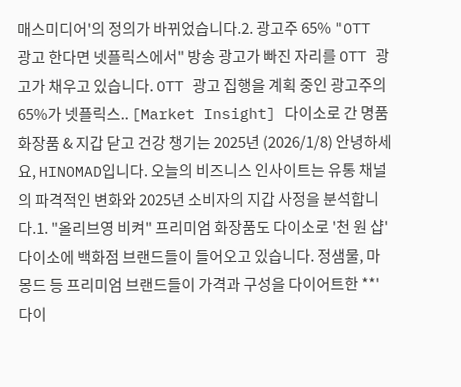매스미디어'의 정의가 바뀌었습니다.2. 광고주 65% "OTT 광고 한다면 넷플릭스에서" 방송 광고가 빠진 자리를 OTT 광고가 채우고 있습니다. OTT 광고 집행을 계획 중인 광고주의 65%가 넷플릭스.. [Market Insight] 다이소로 간 명품 화장품 & 지갑 닫고 건강 챙기는 2025년 (2026/1/8) 안녕하세요, HINOMAD입니다. 오늘의 비즈니스 인사이트는 유통 채널의 파격적인 변화와 2025년 소비자의 지갑 사정을 분석합니다.1. "올리브영 비켜" 프리미엄 화장품도 다이소로 '천 원 샵' 다이소에 백화점 브랜드들이 들어오고 있습니다. 정샘물, 마몽드 등 프리미엄 브랜드들이 가격과 구성을 다이어트한 **'다이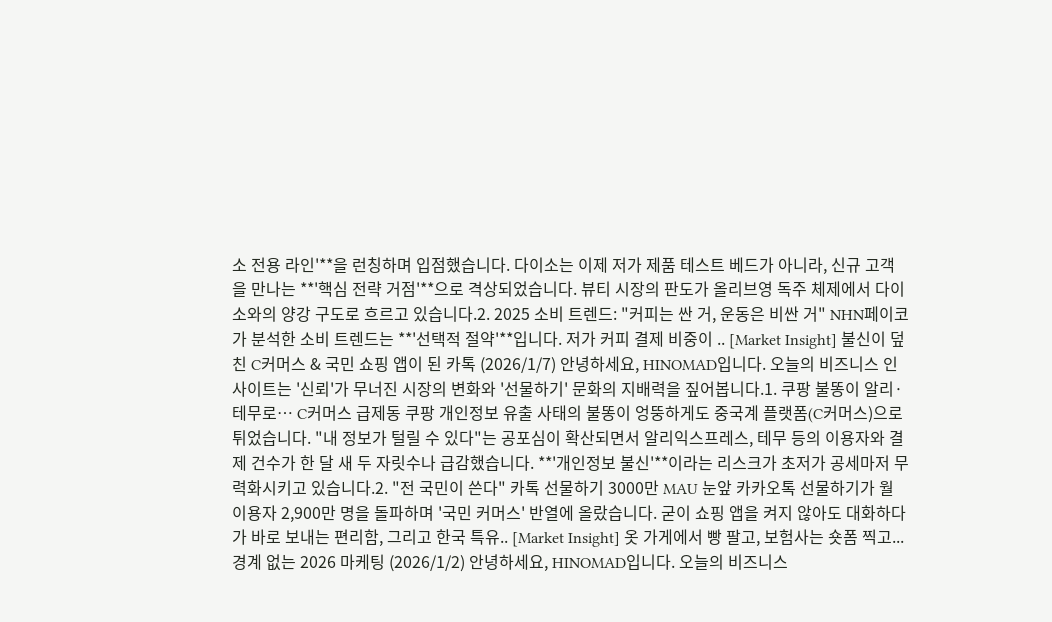소 전용 라인'**을 런칭하며 입점했습니다. 다이소는 이제 저가 제품 테스트 베드가 아니라, 신규 고객을 만나는 **'핵심 전략 거점'**으로 격상되었습니다. 뷰티 시장의 판도가 올리브영 독주 체제에서 다이소와의 양강 구도로 흐르고 있습니다.2. 2025 소비 트렌드: "커피는 싼 거, 운동은 비싼 거" NHN페이코가 분석한 소비 트렌드는 **'선택적 절약'**입니다. 저가 커피 결제 비중이 .. [Market Insight] 불신이 덮친 C커머스 & 국민 쇼핑 앱이 된 카톡 (2026/1/7) 안녕하세요, HINOMAD입니다. 오늘의 비즈니스 인사이트는 '신뢰'가 무너진 시장의 변화와 '선물하기' 문화의 지배력을 짚어봅니다.1. 쿠팡 불똥이 알리·테무로… C커머스 급제동 쿠팡 개인정보 유출 사태의 불똥이 엉뚱하게도 중국계 플랫폼(C커머스)으로 튀었습니다. "내 정보가 털릴 수 있다"는 공포심이 확산되면서 알리익스프레스, 테무 등의 이용자와 결제 건수가 한 달 새 두 자릿수나 급감했습니다. **'개인정보 불신'**이라는 리스크가 초저가 공세마저 무력화시키고 있습니다.2. "전 국민이 쓴다" 카톡 선물하기 3000만 MAU 눈앞 카카오톡 선물하기가 월 이용자 2,900만 명을 돌파하며 '국민 커머스' 반열에 올랐습니다. 굳이 쇼핑 앱을 켜지 않아도 대화하다가 바로 보내는 편리함, 그리고 한국 특유.. [Market Insight] 옷 가게에서 빵 팔고, 보험사는 숏폼 찍고... 경계 없는 2026 마케팅 (2026/1/2) 안녕하세요, HINOMAD입니다. 오늘의 비즈니스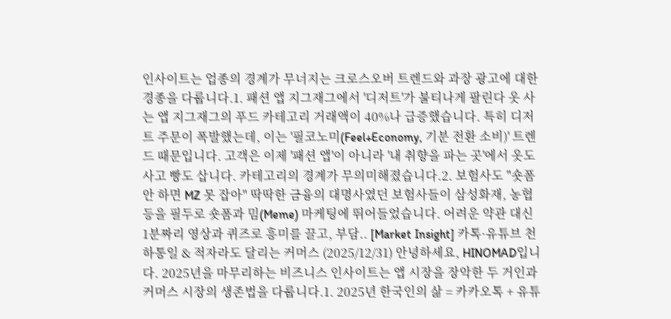인사이트는 업종의 경계가 무너지는 크로스오버 트렌드와 과장 광고에 대한 경종을 다룹니다.1. 패션 앱 지그재그에서 '디저트'가 불티나게 팔린다 옷 사는 앱 지그재그의 푸드 카테고리 거래액이 40%나 급증했습니다. 특히 디저트 주문이 폭발했는데, 이는 '필코노미(Feel+Economy, 기분 전환 소비)' 트렌드 때문입니다. 고객은 이제 '패션 앱'이 아니라 '내 취향을 파는 곳'에서 옷도 사고 빵도 삽니다. 카테고리의 경계가 무의미해졌습니다.2. 보험사도 "숏폼 안 하면 MZ 못 잡아" 딱딱한 금융의 대명사였던 보험사들이 삼성화재, 농협 등을 필두로 숏폼과 밈(Meme) 마케팅에 뛰어들었습니다. 어려운 약관 대신 1분짜리 영상과 퀴즈로 흥미를 끌고, 부담.. [Market Insight] 카톡·유튜브 천하통일 & 적자라도 달리는 커머스 (2025/12/31) 안녕하세요, HINOMAD입니다. 2025년을 마무리하는 비즈니스 인사이트는 앱 시장을 장악한 두 거인과 커머스 시장의 생존법을 다룹니다.1. 2025년 한국인의 삶 = 카카오톡 + 유튜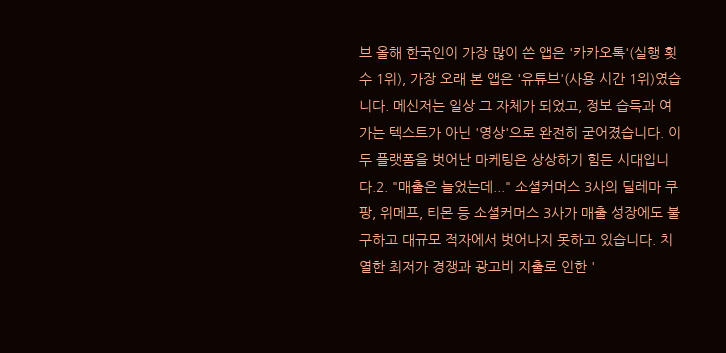브 올해 한국인이 가장 많이 쓴 앱은 '카카오톡'(실행 횟수 1위), 가장 오래 본 앱은 '유튜브'(사용 시간 1위)였습니다. 메신저는 일상 그 자체가 되었고, 정보 습득과 여가는 텍스트가 아닌 '영상'으로 완전히 굳어졌습니다. 이 두 플랫폼을 벗어난 마케팅은 상상하기 힘든 시대입니다.2. "매출은 늘었는데..." 소셜커머스 3사의 딜레마 쿠팡, 위메프, 티몬 등 소셜커머스 3사가 매출 성장에도 불구하고 대규모 적자에서 벗어나지 못하고 있습니다. 치열한 최저가 경쟁과 광고비 지출로 인한 '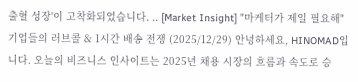출혈 성장'이 고착화되었습니다. .. [Market Insight] "마케터가 제일 필요해" 기업들의 러브콜 & 1시간 배송 전쟁 (2025/12/29) 안녕하세요, HINOMAD입니다. 오늘의 비즈니스 인사이트는 2025년 채용 시장의 흐름과 속도로 승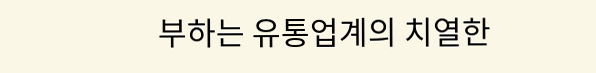부하는 유통업계의 치열한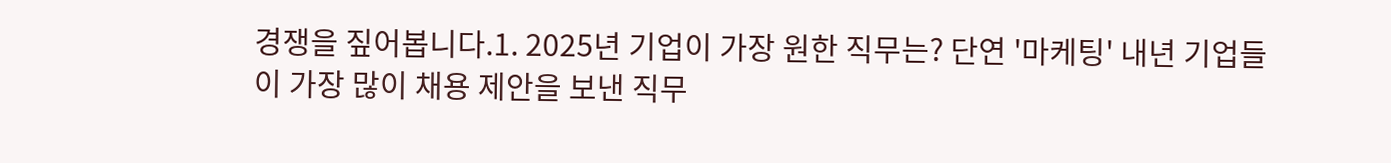경쟁을 짚어봅니다.1. 2025년 기업이 가장 원한 직무는? 단연 '마케팅' 내년 기업들이 가장 많이 채용 제안을 보낸 직무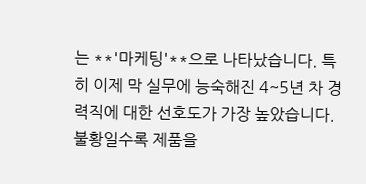는 **'마케팅'**으로 나타났습니다. 특히 이제 막 실무에 능숙해진 4~5년 차 경력직에 대한 선호도가 가장 높았습니다. 불황일수록 제품을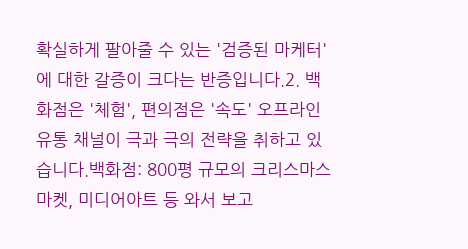확실하게 팔아줄 수 있는 '검증된 마케터'에 대한 갈증이 크다는 반증입니다.2. 백화점은 '체험', 편의점은 '속도' 오프라인 유통 채널이 극과 극의 전략을 취하고 있습니다.백화점: 800평 규모의 크리스마스 마켓, 미디어아트 등 와서 보고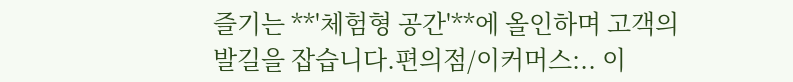즐기는 **'체험형 공간'**에 올인하며 고객의 발길을 잡습니다.편의점/이커머스:.. 이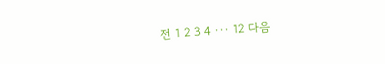전 1 2 3 4 ··· 12 다음